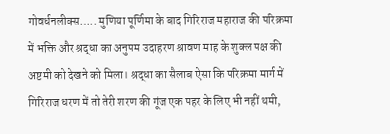गोवर्धनलीक्स….. मुणिया पूर्णिमा के बाद गिरिराज महाराज की परिक्रमा में भक्ति और श्रद्धा का अनुपम उदाहरण श्रावण माह के शुक्ल पक्ष की अष्टमी को देखने को मिला। श्रद्धा का सैलाब ऐसा कि परिक्रमा मार्ग में गिरिराज धरण में तो तेरी शरण की गूंज एक पहर के लिए भी नहीं थमी,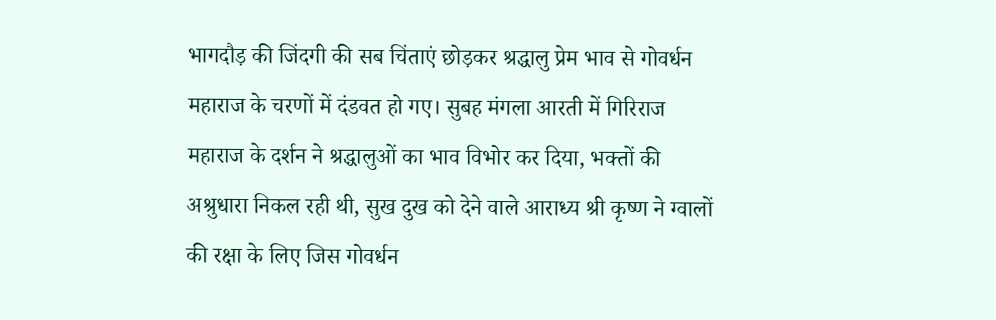भागदौड़ की जिंदगी की सब चिंताएं छोड़कर श्रद्धालु प्रेम भाव से गोवर्धन महाराज के चरणों में दंडवत हो गए। सुबह मंगला आरती में गिरिराज महाराज के दर्शन ने श्रद्धालुओं का भाव विभोर कर दिया, भक्तों की अश्रुधारा निकल रही थी, सुख दुख को देने वाले आराध्य श्री कृष्ण ने ग्वालों की रक्षा के लिए जिस गोवर्धन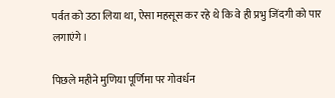पर्वत को उठा लिया था, ऐसा महसूस कर रहे थे कि वे ही प्रभु जिंदगी को पार लगाएंगे।

पिछले महीने मुणिया पूर्णिमा पर गोवर्धन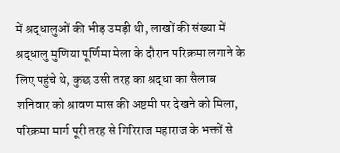में श्रद्धालुओं की भीड़ उमड़ी थी, लाखों की संख्या में श्रद्धालु मुणिया पूर्णिमा मेला के दौरान परिक्रमा लगाने के लिए पहुंचे थे, कुछ उसी तरह का श्रद्धा का सैलाब शनिवार को श्रावण मास की अष्टमी पर देखने को मिला, परिक्रमा मार्ग पूरी तरह से गिरिराज महाराज के भक्तों से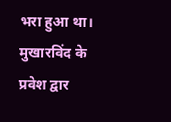भरा हुआ था। मुखारविंद के प्रवेश द्वार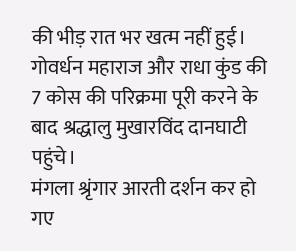की भीड़ रात भर खत्म नहीं हुई। गोवर्धन महाराज और राधा कुंड की 7 कोस की परिक्रमा पूरी करने के बाद श्रद्धालु मुखारविंद दानघाटी पहुंचे।
मंगला श्रृंगार आरती दर्शन कर हो गए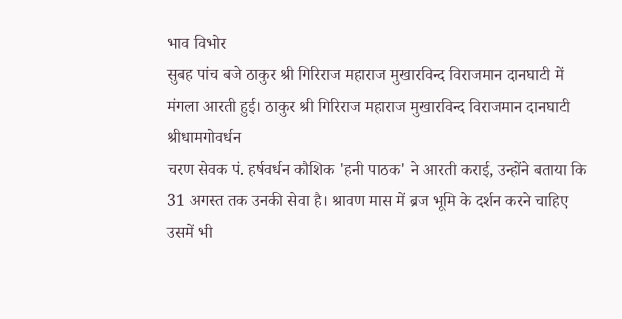भाव विभोर
सुबह पांच बजे ठाकुर श्री गिरिराज महाराज मुखारविन्द विराजमान दानघाटी में मंगला आरती हुई। ठाकुर श्री गिरिराज महाराज मुखारविन्द विराजमान दानघाटी श्रीधामगोवर्धन
चरण सेवक पं. हर्षवर्धन कौशिक 'हनी पाठक' ने आरती कराई, उन्होंने बताया कि 31 अगस्त तक उनकी सेवा है। श्रावण मास में ब्रज भूमि के दर्शन करने चाहिए उसमें भी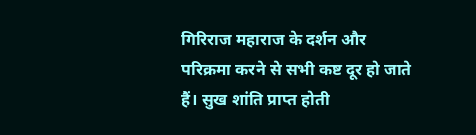गिरिराज महाराज के दर्शन और परिक्रमा करने से सभी कष्ट दूर हो जाते हैं। सुख शांति प्राप्त होती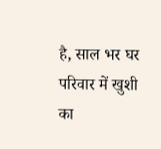है, साल भर घर परिवार में खुशी का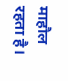माहौल रहता है।